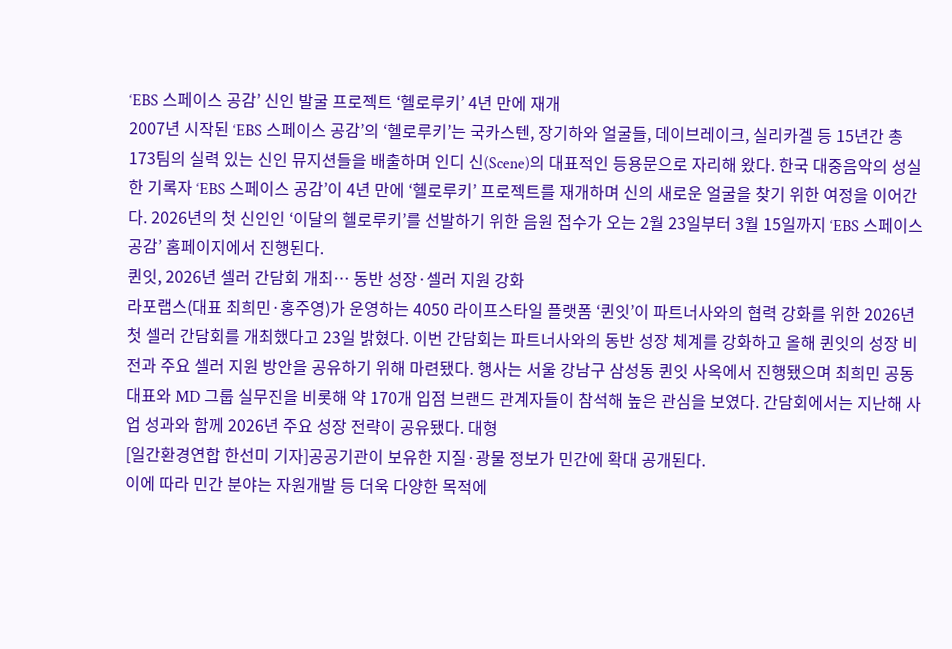‘EBS 스페이스 공감’ 신인 발굴 프로젝트 ‘헬로루키’ 4년 만에 재개
2007년 시작된 ‘EBS 스페이스 공감’의 ‘헬로루키’는 국카스텐, 장기하와 얼굴들, 데이브레이크, 실리카겔 등 15년간 총 173팀의 실력 있는 신인 뮤지션들을 배출하며 인디 신(Scene)의 대표적인 등용문으로 자리해 왔다. 한국 대중음악의 성실한 기록자 ‘EBS 스페이스 공감’이 4년 만에 ‘헬로루키’ 프로젝트를 재개하며 신의 새로운 얼굴을 찾기 위한 여정을 이어간다. 2026년의 첫 신인인 ‘이달의 헬로루키’를 선발하기 위한 음원 접수가 오는 2월 23일부터 3월 15일까지 ‘EBS 스페이스 공감’ 홈페이지에서 진행된다.
퀸잇, 2026년 셀러 간담회 개최… 동반 성장·셀러 지원 강화
라포랩스(대표 최희민·홍주영)가 운영하는 4050 라이프스타일 플랫폼 ‘퀸잇’이 파트너사와의 협력 강화를 위한 2026년 첫 셀러 간담회를 개최했다고 23일 밝혔다. 이번 간담회는 파트너사와의 동반 성장 체계를 강화하고 올해 퀸잇의 성장 비전과 주요 셀러 지원 방안을 공유하기 위해 마련됐다. 행사는 서울 강남구 삼성동 퀸잇 사옥에서 진행됐으며 최희민 공동대표와 MD 그룹 실무진을 비롯해 약 170개 입점 브랜드 관계자들이 참석해 높은 관심을 보였다. 간담회에서는 지난해 사업 성과와 함께 2026년 주요 성장 전략이 공유됐다. 대형
[일간환경연합 한선미 기자]공공기관이 보유한 지질·광물 정보가 민간에 확대 공개된다.
이에 따라 민간 분야는 자원개발 등 더욱 다양한 목적에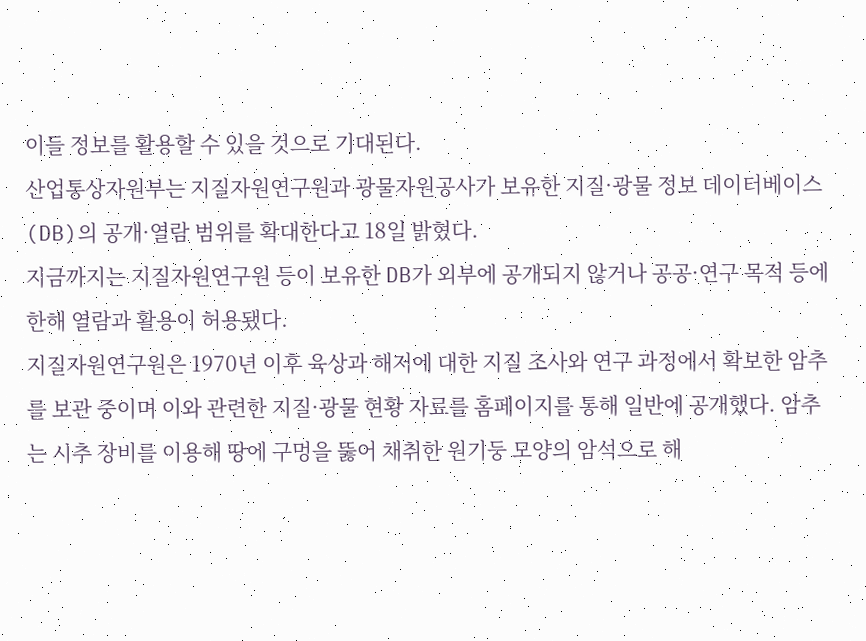이들 정보를 활용할 수 있을 것으로 기대된다.
산업통상자원부는 지질자원연구원과 광물자원공사가 보유한 지질·광물 정보 데이터베이스(DB)의 공개·열람 범위를 확대한다고 18일 밝혔다.
지금까지는 지질자원연구원 등이 보유한 DB가 외부에 공개되지 않거나 공공·연구 목적 등에 한해 열람과 활용이 허용됐다.
지질자원연구원은 1970년 이후 육상과 해저에 대한 지질 조사와 연구 과정에서 확보한 암추를 보관 중이며 이와 관련한 지질·광물 현황 자료를 홈페이지를 통해 일반에 공개했다. 암추는 시추 장비를 이용해 땅에 구멍을 뚫어 채취한 원기둥 모양의 암석으로 해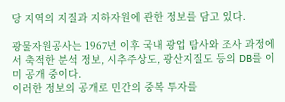당 지역의 지질과 지하자원에 관한 정보를 담고 있다.

광물자원공사는 1967년 이후 국내 광업 탐사와 조사 과정에서 축적한 분석 정보, 시추주상도, 광산지질도 등의 DB를 이미 공개 중이다.
이러한 정보의 공개로 민간의 중복 투자를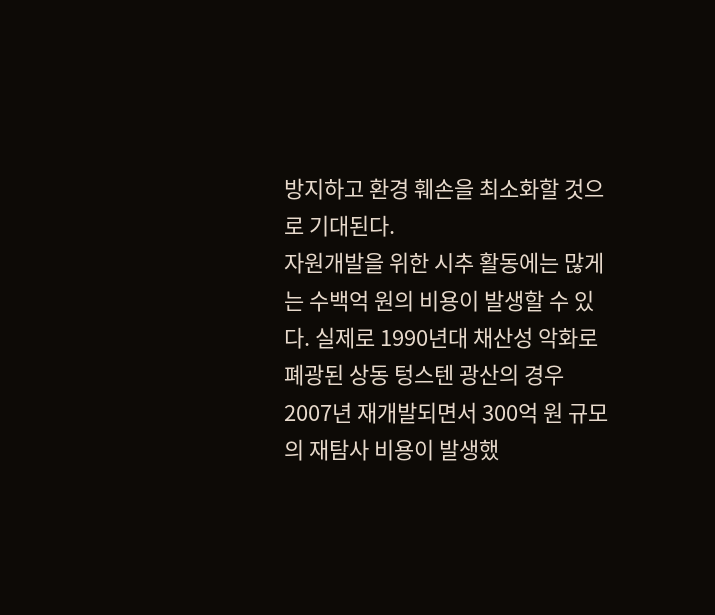방지하고 환경 훼손을 최소화할 것으로 기대된다.
자원개발을 위한 시추 활동에는 많게는 수백억 원의 비용이 발생할 수 있다. 실제로 1990년대 채산성 악화로 폐광된 상동 텅스텐 광산의 경우 2007년 재개발되면서 300억 원 규모의 재탐사 비용이 발생했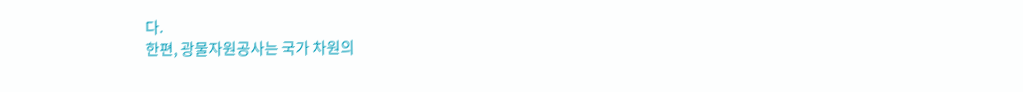다.
한편, 광물자원공사는 국가 차원의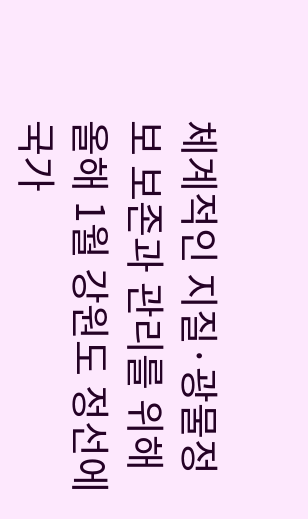체계적인 지질·광물정보 보존과 관리를 위해 올해 1월 강원도 정선에 국가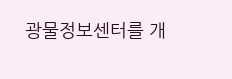광물정보센터를 개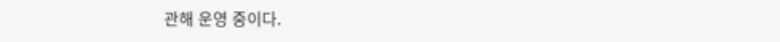관해 운영 중이다.